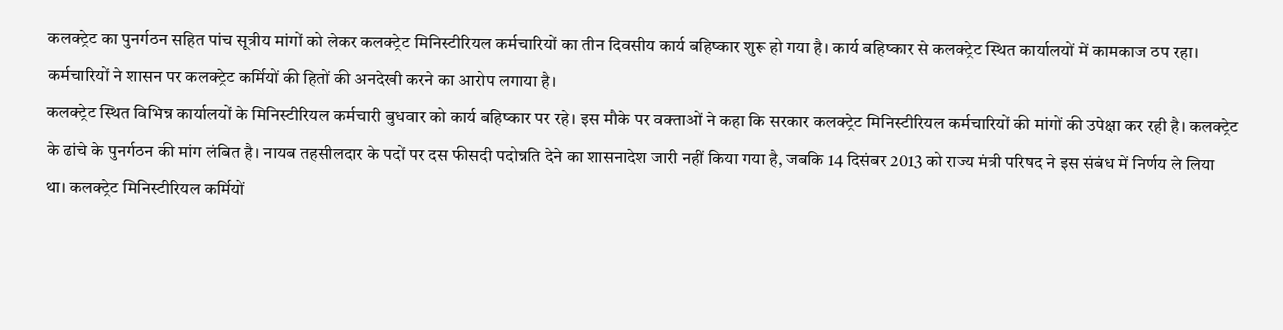कलक्ट्रेट का पुनर्गठन सहित पांच सूत्रीय मांगों को लेकर कलक्ट्रेट मिनिस्टीरियल कर्मचारियों का तीन दिवसीय कार्य बहिष्कार शुरू हो गया है। कार्य बहिष्कार से कलक्ट्रेट स्थित कार्यालयों में कामकाज ठप रहा। कर्मचारियों ने शासन पर कलक्ट्रेट कर्मियों की हितों की अनदेखी करने का आरोप लगाया है।
कलक्ट्रेट स्थित विभिन्न कार्यालयों के मिनिस्टीरियल कर्मचारी बुधवार को कार्य बहिष्कार पर रहे। इस मौके पर वक्ताओं ने कहा कि सरकार कलक्ट्रेट मिनिस्टीरियल कर्मचारियों की मांगों की उपेक्षा कर रही है। कलक्ट्रेट के ढांचे के पुनर्गठन की मांग लंबित है। नायब तहसीलदार के पदों पर दस फीसदी पदोन्नति देने का शासनादेश जारी नहीं किया गया है, जबकि 14 दिसंबर 2013 को राज्य मंत्री परिषद ने इस संबंध में निर्णय ले लिया था। कलक्ट्रेट मिनिस्टीरियल कर्मियों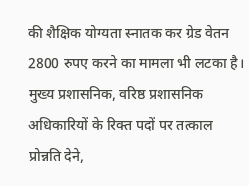की शैक्षिक योग्यता स्नातक कर ग्रेड वेतन 2800 रुपए करने का मामला भी लटका है। मुख्य प्रशासनिक, वरिष्ठ प्रशासनिक अधिकारियों के रिक्त पदों पर तत्काल प्रोन्नति देने,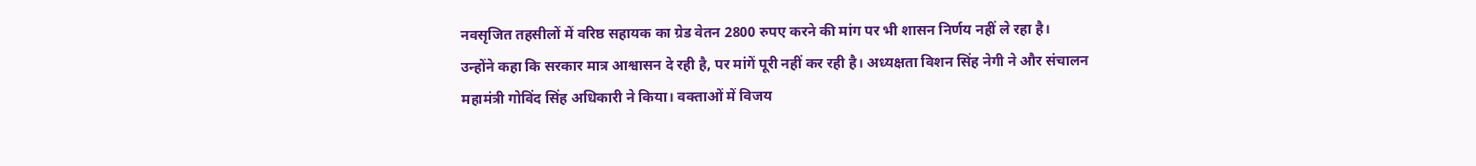नवसृजित तहसीलों में वरिष्ठ सहायक का ग्रेड वेतन 2800 रुपए करने की मांग पर भी शासन निर्णय नहीं ले रहा है।
उन्होंने कहा कि सरकार मात्र आश्वासन दे रही है, पर मांगें पूरी नहीं कर रही है। अध्यक्षता विशन सिंह नेगी ने और संचालन महामंत्री गोविंद सिंह अधिकारी ने किया। वक्ताओं में विजय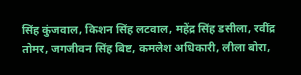सिंह कुंजवाल, किशन सिंह लटवाल, महेंद्र सिंह डसीला, रवींद्र तोमर, जगजीवन सिंह बिष्ट, कमलेश अधिकारी, लीला बोरा,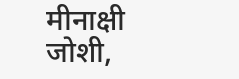मीनाक्षी जोशी,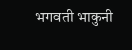भगवती भाकुनी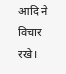आदि ने विचार रखे।